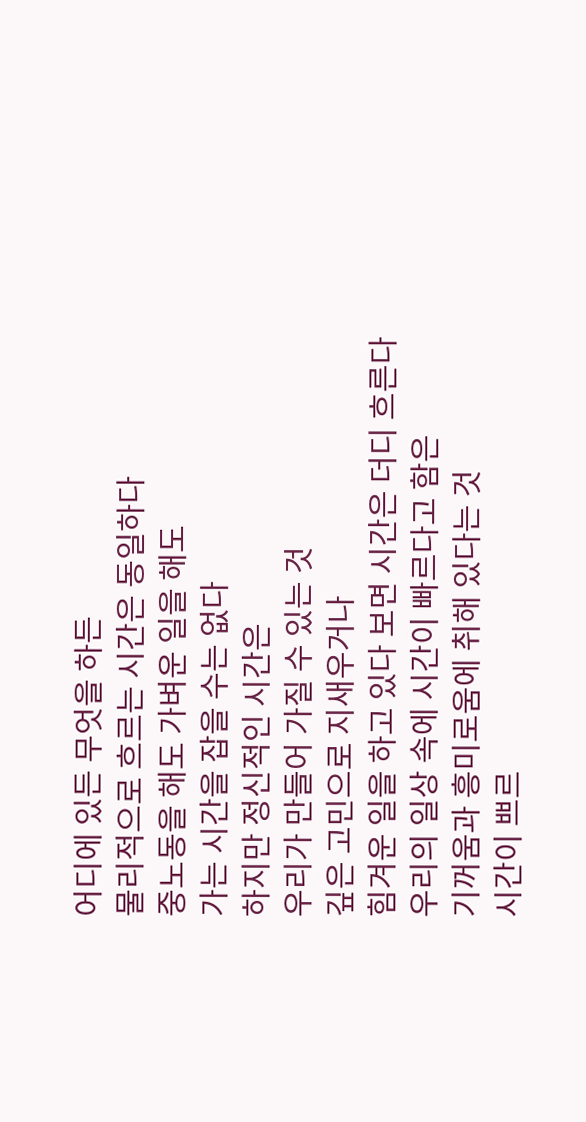어디에 있든 무엇을 하든
물리적으로 흐르는 시간은 동일하다
중노동을 해도 가벼운 일을 해도
가는 시간을 잡을 수는 없다
하지만 정신적인 시간은
우리가 만들어 가질 수 있는 것
깊은 고민으로 지새우거나
힘겨운 일을 하고 있다 보면 시간은 더디 흐른다
우리의 일상 속에 시간이 빠르다고 함은
기꺼움과 흥미로움에 취해 있다는 것
시간이 쁘르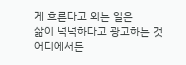게 흐른다고 외는 일은
삶이 넉넉하다고 광고하는 것
어디에서든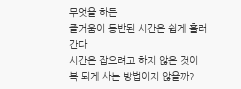무엇을 하든
즐거움이 동반된 시간은 쉽게 흘러간다
시간은 잡으려고 하지 않은 것이
복 되게 사는 방법이지 않을까?